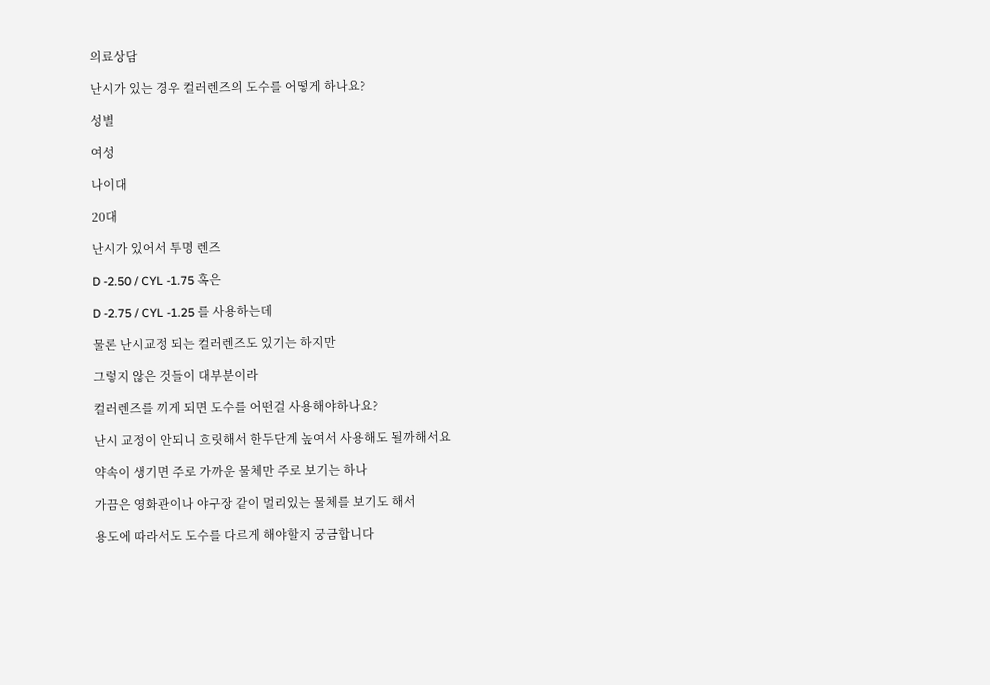의료상담

난시가 있는 경우 컬러렌즈의 도수를 어떻게 하나요?

성별

여성

나이대

20대

난시가 있어서 투명 렌즈

D -2.50 / CYL -1.75 혹은

D -2.75 / CYL -1.25 를 사용하는데

물론 난시교정 되는 컬러렌즈도 있기는 하지만

그렇지 않은 것들이 대부분이라

컬러렌즈를 끼게 되면 도수를 어떤걸 사용해야하나요?

난시 교정이 안되니 흐릿해서 한두단계 높여서 사용해도 될까해서요

약속이 생기면 주로 가까운 물체만 주로 보기는 하나

가끔은 영화관이나 야구장 같이 멀리있는 물체를 보기도 해서

용도에 따라서도 도수를 다르게 해야할지 궁금합니다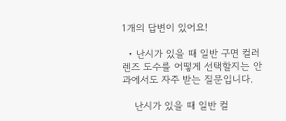1개의 답변이 있어요!

  • 난시가 있을 때 일반 구면 컬러렌즈 도수를 어떻게 선택할지는 안과에서도 자주 받는 질문입니다.

    난시가 있을 때 일반 컬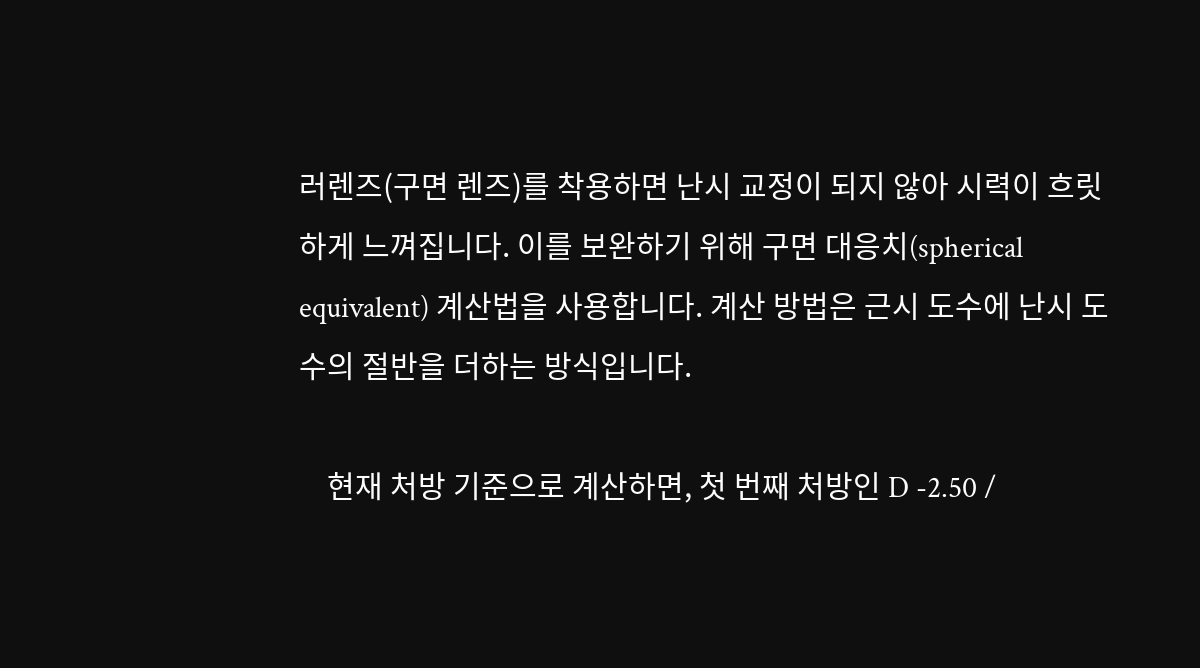러렌즈(구면 렌즈)를 착용하면 난시 교정이 되지 않아 시력이 흐릿하게 느껴집니다. 이를 보완하기 위해 구면 대응치(spherical equivalent) 계산법을 사용합니다. 계산 방법은 근시 도수에 난시 도수의 절반을 더하는 방식입니다.

    현재 처방 기준으로 계산하면, 첫 번째 처방인 D -2.50 /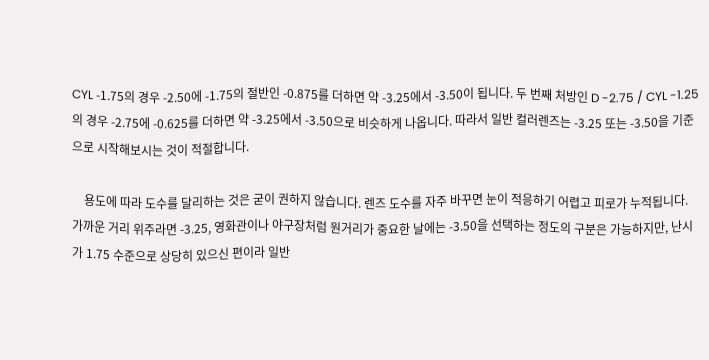CYL -1.75의 경우 -2.50에 -1.75의 절반인 -0.875를 더하면 약 -3.25에서 -3.50이 됩니다. 두 번째 처방인 D -2.75 / CYL -1.25의 경우 -2.75에 -0.625를 더하면 약 -3.25에서 -3.50으로 비슷하게 나옵니다. 따라서 일반 컬러렌즈는 -3.25 또는 -3.50을 기준으로 시작해보시는 것이 적절합니다.

    용도에 따라 도수를 달리하는 것은 굳이 권하지 않습니다. 렌즈 도수를 자주 바꾸면 눈이 적응하기 어렵고 피로가 누적됩니다. 가까운 거리 위주라면 -3.25, 영화관이나 야구장처럼 원거리가 중요한 날에는 -3.50을 선택하는 정도의 구분은 가능하지만, 난시가 1.75 수준으로 상당히 있으신 편이라 일반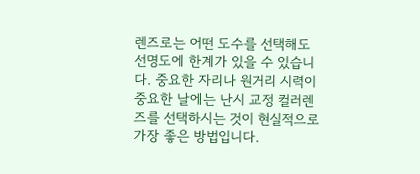렌즈로는 어떤 도수를 선택해도 선명도에 한계가 있을 수 있습니다. 중요한 자리나 원거리 시력이 중요한 날에는 난시 교정 컬러렌즈를 선택하시는 것이 현실적으로 가장 좋은 방법입니다.